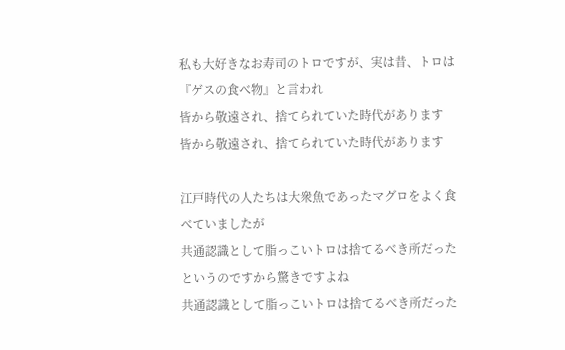私も大好きなお寿司のトロですが、実は昔、トロは『ゲスの食べ物』と言われ
皆から敬遠され、捨てられていた時代があります
皆から敬遠され、捨てられていた時代があります

江戸時代の人たちは大衆魚であったマグロをよく食べていましたが
共通認識として脂っこいトロは捨てるべき所だった
というのですから驚きですよね
共通認識として脂っこいトロは捨てるべき所だった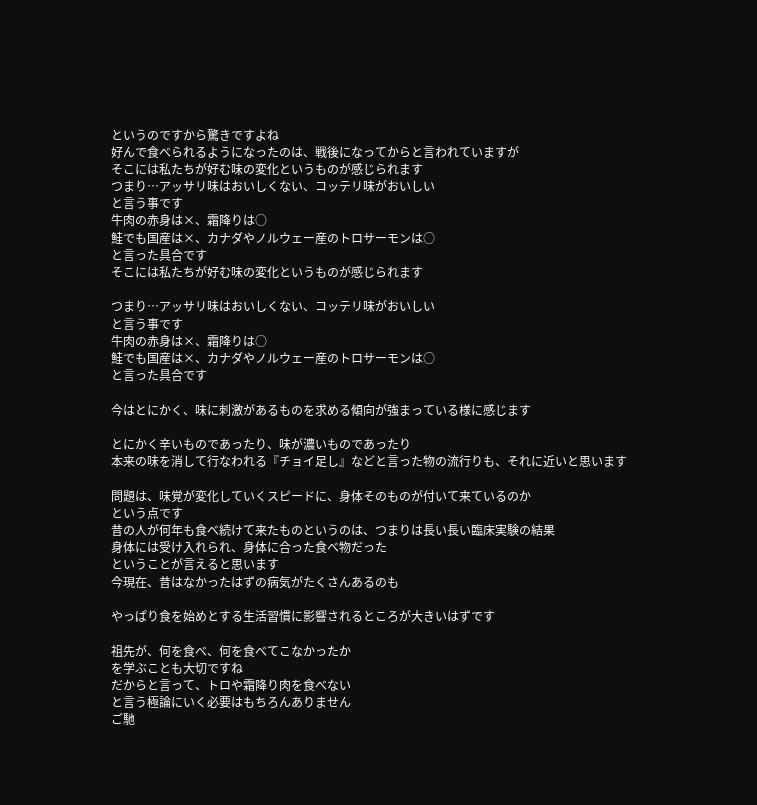というのですから驚きですよね
好んで食べられるようになったのは、戦後になってからと言われていますが
そこには私たちが好む味の変化というものが感じられます
つまり…アッサリ味はおいしくない、コッテリ味がおいしい
と言う事です
牛肉の赤身は×、霜降りは○
鮭でも国産は×、カナダやノルウェー産のトロサーモンは○
と言った具合です
そこには私たちが好む味の変化というものが感じられます

つまり…アッサリ味はおいしくない、コッテリ味がおいしい
と言う事です
牛肉の赤身は×、霜降りは○
鮭でも国産は×、カナダやノルウェー産のトロサーモンは○
と言った具合です

今はとにかく、味に刺激があるものを求める傾向が強まっている様に感じます

とにかく辛いものであったり、味が濃いものであったり
本来の味を消して行なわれる『チョイ足し』などと言った物の流行りも、それに近いと思います

問題は、味覚が変化していくスピードに、身体そのものが付いて来ているのか
という点です
昔の人が何年も食べ続けて来たものというのは、つまりは長い長い臨床実験の結果
身体には受け入れられ、身体に合った食べ物だった
ということが言えると思います
今現在、昔はなかったはずの病気がたくさんあるのも

やっぱり食を始めとする生活習慣に影響されるところが大きいはずです

祖先が、何を食べ、何を食べてこなかったか
を学ぶことも大切ですね
だからと言って、トロや霜降り肉を食べない
と言う極論にいく必要はもちろんありません
ご馳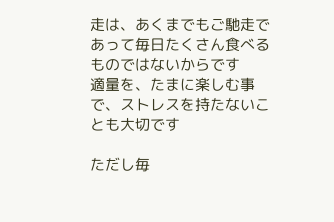走は、あくまでもご馳走であって毎日たくさん食べるものではないからです
適量を、たまに楽しむ事で、ストレスを持たないことも大切です

ただし毎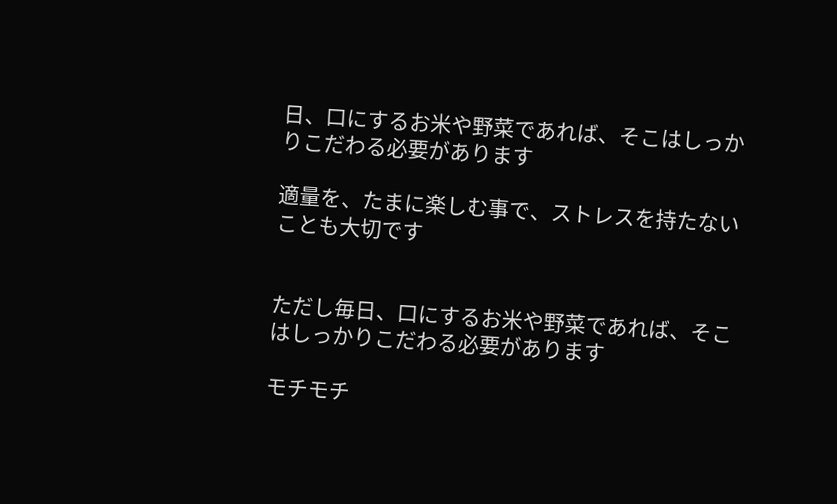日、口にするお米や野菜であれば、そこはしっかりこだわる必要があります

適量を、たまに楽しむ事で、ストレスを持たないことも大切です


ただし毎日、口にするお米や野菜であれば、そこはしっかりこだわる必要があります

モチモチ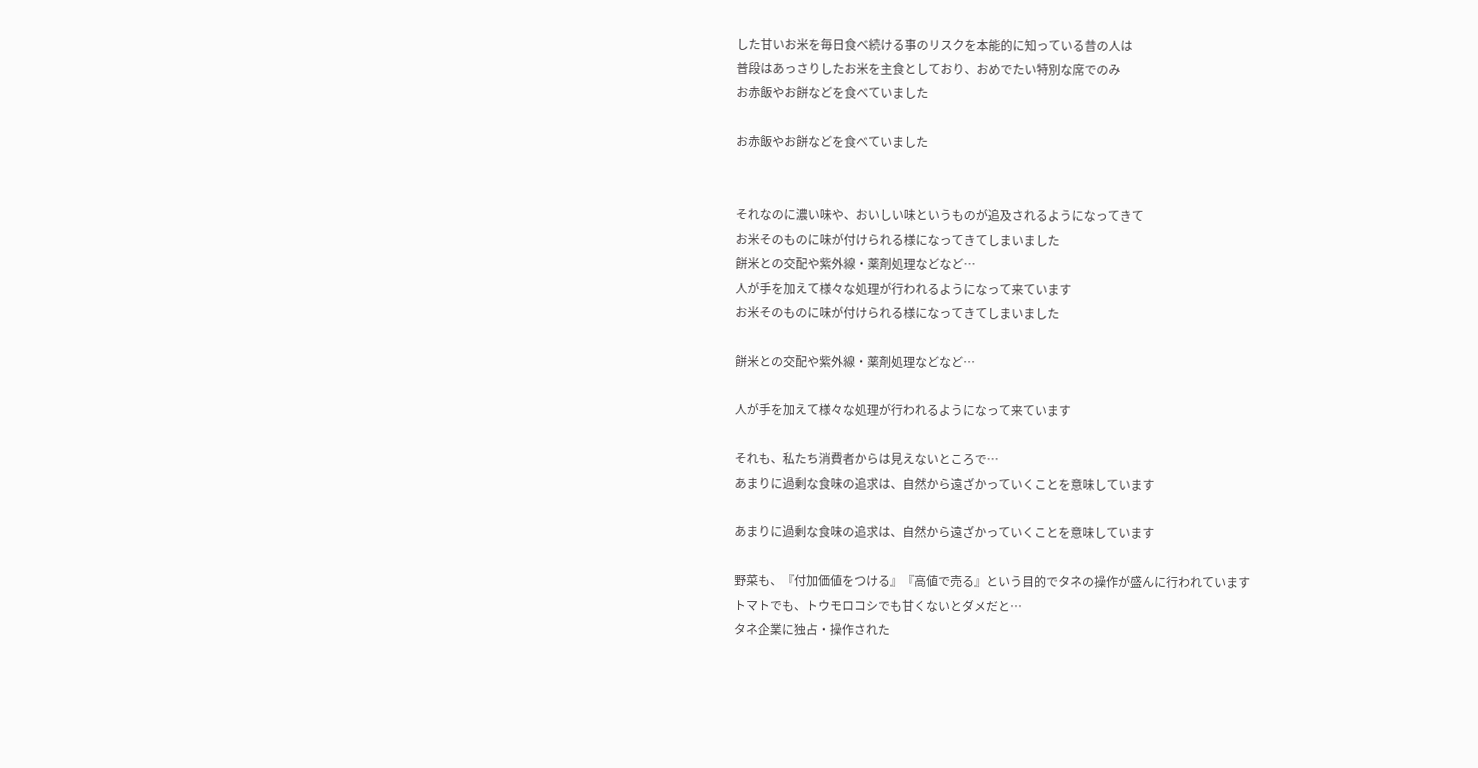した甘いお米を毎日食べ続ける事のリスクを本能的に知っている昔の人は
普段はあっさりしたお米を主食としており、おめでたい特別な席でのみ
お赤飯やお餅などを食べていました

お赤飯やお餅などを食べていました


それなのに濃い味や、おいしい味というものが追及されるようになってきて
お米そのものに味が付けられる様になってきてしまいました
餅米との交配や紫外線・薬剤処理などなど…
人が手を加えて様々な処理が行われるようになって来ています
お米そのものに味が付けられる様になってきてしまいました

餅米との交配や紫外線・薬剤処理などなど…

人が手を加えて様々な処理が行われるようになって来ています

それも、私たち消費者からは見えないところで…
あまりに過剰な食味の追求は、自然から遠ざかっていくことを意味しています

あまりに過剰な食味の追求は、自然から遠ざかっていくことを意味しています

野菜も、『付加価値をつける』『高値で売る』という目的でタネの操作が盛んに行われています
トマトでも、トウモロコシでも甘くないとダメだと…
タネ企業に独占・操作された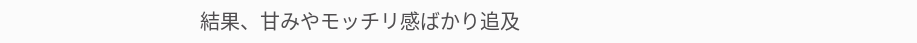結果、甘みやモッチリ感ばかり追及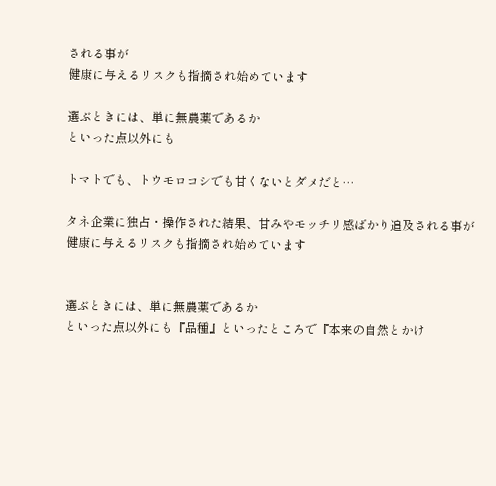される事が
健康に与えるリスクも指摘され始めています

選ぶときには、単に無農薬であるか
といった点以外にも

トマトでも、トウモロコシでも甘くないとダメだと…

タネ企業に独占・操作された結果、甘みやモッチリ感ばかり追及される事が
健康に与えるリスクも指摘され始めています


選ぶときには、単に無農薬であるか
といった点以外にも『品種』といったところで『本来の自然とかけ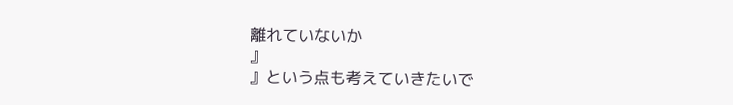離れていないか
』
』という点も考えていきたいで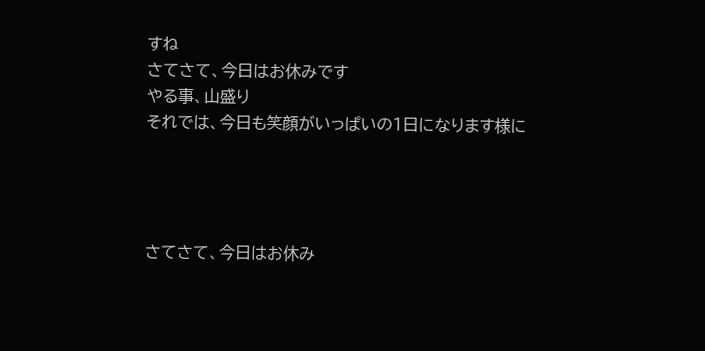すね
さてさて、今日はお休みです
やる事、山盛り
それでは、今日も笑顔がいっぱいの1日になります様に




さてさて、今日はお休み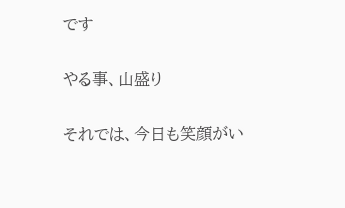です

やる事、山盛り

それでは、今日も笑顔がい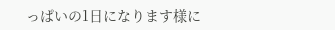っぱいの1日になります様に